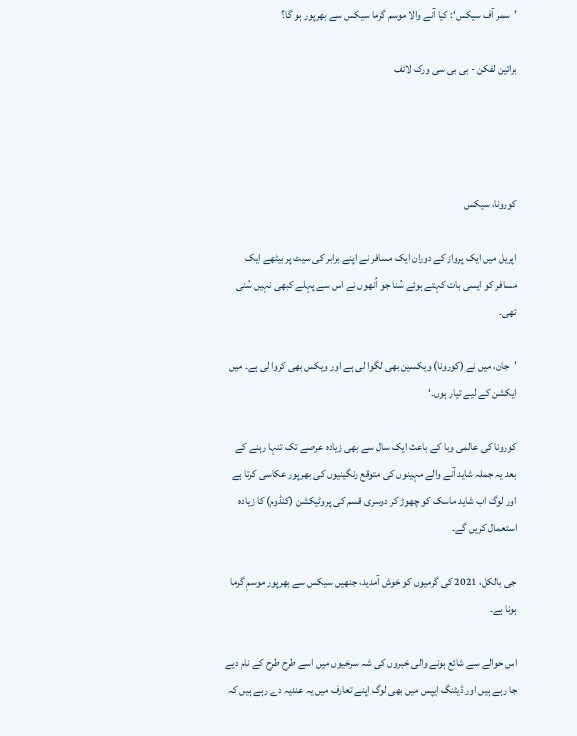’سمر آف سیکس‘: کیا آنے والا موسم گرما سیکس سے بھرپور ہو گا؟

برائین لفکن - بی بی سی ورک لائف




کورونا، سیکس

اپریل میں ایک پرواز کے دوران ایک مسافر نے اپنے برابر کی سیٹ پر بیٹھے ایک مسافر کو ایسی بات کہتے ہوئے سُنا جو اُنھوں نے اس سے پہلے کبھی نہیں سُنی تھی۔

’جان، میں نے (کورونا) ویکسین بھی لگوا لی ہے اور ویکس بھی کروا لی ہے۔ میں ایکشن کے لیے تیار ہوں۔‘

کورونا کی عالمی وبا کے باعث ایک سال سے بھی زیادہ عرصے تک تنہا رہنے کے بعد یہ جملہ شاید آنے والے مہینوں کی متوقع رنگینیوں کی بھرپور عکاسی کرتا ہے اور لوگ اب شاید ماسک کو چھوڑ کر دوسری قسم کی پروٹیکشن (کنڈوم) کا زیادہ استعمال کریں گے۔

جی بالکل، 2021 کی گرمیوں کو خوش آمدید، جنھیں سیکس سے بھرپور موسمِ گرما ہونا ہے۔

اس حوالے سے شائع ہونے والی خبروں کی شہ سرخیوں میں اسے طرح طرح کے نام دیے جا رہے ہیں اور ڈیٹنگ ایپس میں بھی لوگ اپنے تعارف میں یہ عندیہ دے رہے ہیں کہ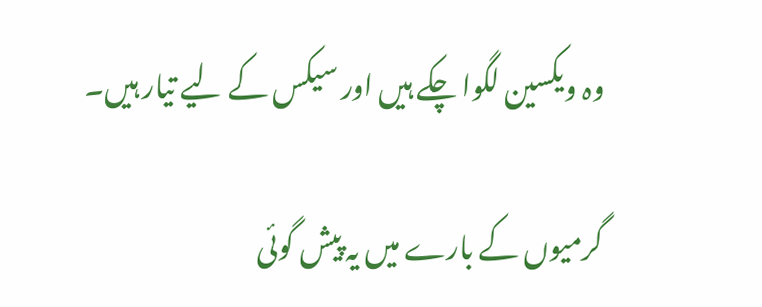وہ ویکسین لگوا چکے ہیں اور سیکس کے لیے تیار ہیں۔

گرمیوں کے بارے میں یہ پیش گوئی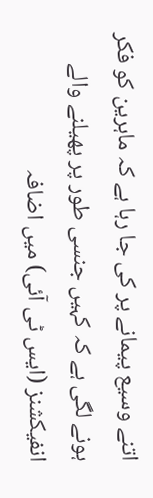اتنے وسیع پیمانے پر کی جا رہا ہے کہ ماہرین کو فکر ہونے لگی ہے کہ کہیں جنسی طور پر پھیلنے والے انفیکشنز (ایس ٹی آئی) میں اضافہ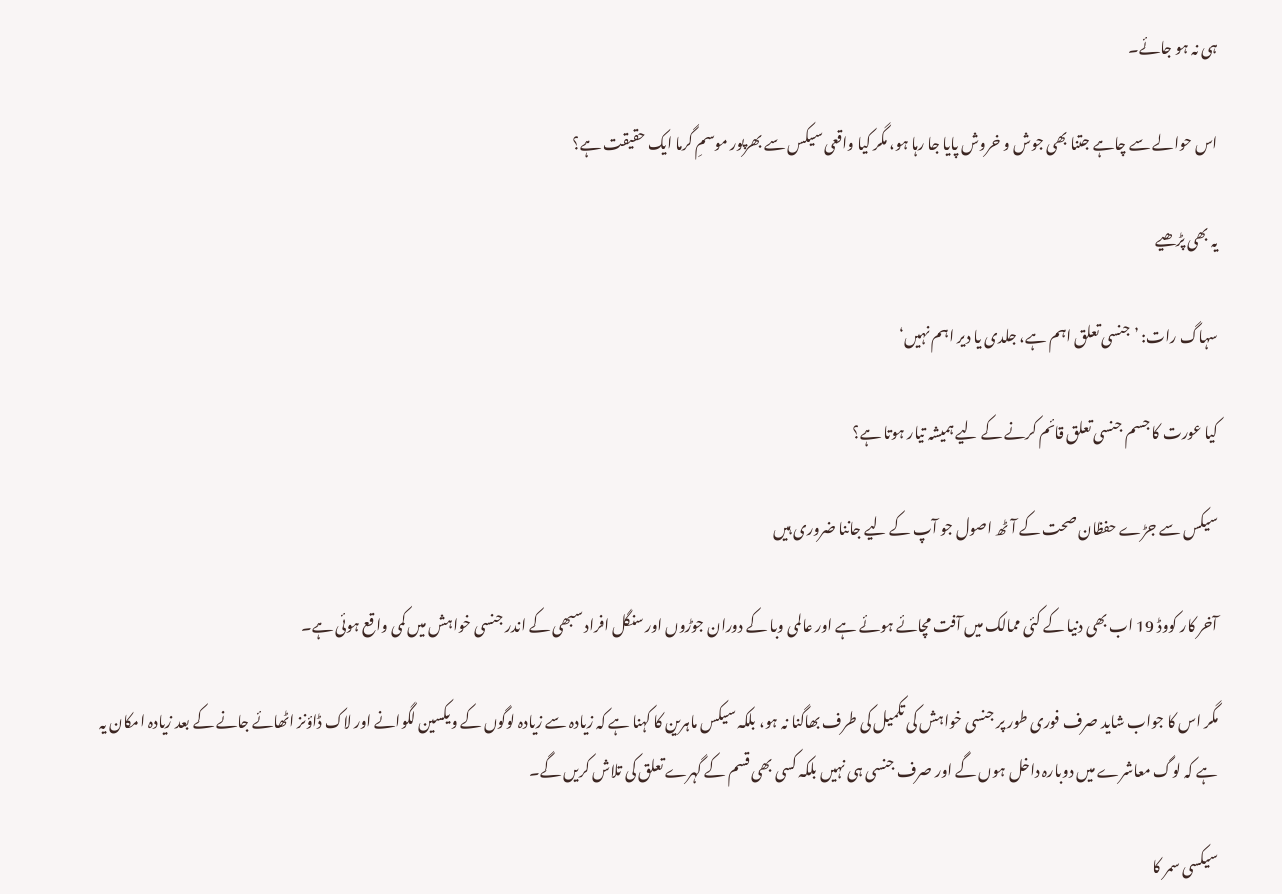ہی نہ ہو جائے۔

اس حوالے سے چاہے جتنا بھی جوش و خروش پایا جا رہا ہو، مگر کیا واقعی سیکس سے بھرپور موسمِ گرما ایک حقیقت ہے؟

یہ بھی پڑھیے

سہاگ رات: ’جنسی تعلق اہم ہے، جلدی یا دیر اہم نہیں‘

کیا عورت کا جسم جنسی تعلق قائم کرنے کے لیے ہمیشہ تیار ہوتا ہے؟

سیکس سے جڑے حفظان صحت کے آٹھ اصول جو آپ کے لیے جاننا ضروری ہیں

آخر کار کووڈ 19 اب بھی دنیا کے کئی ممالک میں آفت مچائے ہوئے ہے اور عالمی وبا کے دوران جوڑوں اور سنگل افراد سبھی کے اندر جنسی خواہش میں کمی واقع ہوئی ہے۔

مگر اس کا جواب شاید صرف فوری طور پر جنسی خواہش کی تکمیل کی طرف بھاگنا نہ ہو، بلکہ سیکس ماہرین کا کہنا ہے کہ زیادہ سے زیادہ لوگوں کے ویکسین لگوانے اور لاک ڈاؤنز اٹھائے جانے کے بعد زیادہ امکان یہ ہے کہ لوگ معاشرے میں دوبارہ داخل ہوں گے اور صرف جنسی ہی نہیں بلکہ کسی بھی قسم کے گہرے تعلق کی تلاش کریں گے۔

سیکسی سمر کا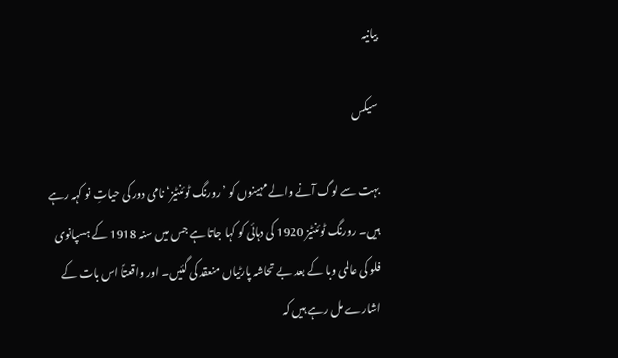بیانیہ

سیکس

بہت سے لوگ آنے والے مہینوں کو ’رورنگ ٹوئنٹیز‘ نامی دور کی حیاتِ نو کہہ رہے ہیں۔ رورنگ ٹوئنٹیز 1920 کی دہائی کو کہا جاتا ہے جس میں سنہ 1918 کے ہسپانوی فلو کی عالمی وبا کے بعد بے تحاشہ پارٹیاں منعقد کی گئیں۔ اور واقعتاً اس بات کے اشارے مل رہے ہیں کہ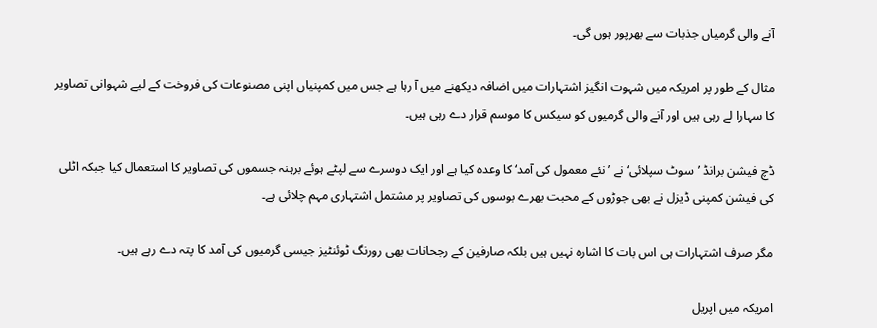آنے والی گرمیاں جذبات سے بھرپور ہوں گی۔

مثال کے طور پر امریکہ میں شہوت انگیز اشتہارات میں اضافہ دیکھنے میں آ رہا ہے جس میں کمپنیاں اپنی مصنوعات کی فروخت کے لیے شہوانی تصاویر کا سہارا لے رہی ہیں اور آنے والی گرمیوں کو سیکس کا موسم قرار دے رہی ہیں۔

ڈچ فیشن برانڈ ’سوٹ سپلائی‘ نے ’نئے معمول کی آمد‘ کا وعدہ کیا ہے اور ایک دوسرے سے لپٹے ہوئے برہنہ جسموں کی تصاویر کا استعمال کیا جبکہ اٹلی کی فیشن کمپنی ڈیزل نے بھی جوڑوں کے محبت بھرے بوسوں کی تصاویر پر مشتمل اشتہاری مہم چلائی ہے۔

مگر صرف اشتہارات ہی اس بات کا اشارہ نہیں ہیں بلکہ صارفین کے رجحانات بھی رورنگ ٹوئنٹیز جیسی گرمیوں کی آمد کا پتہ دے رہے ہیں۔

امریکہ میں اپریل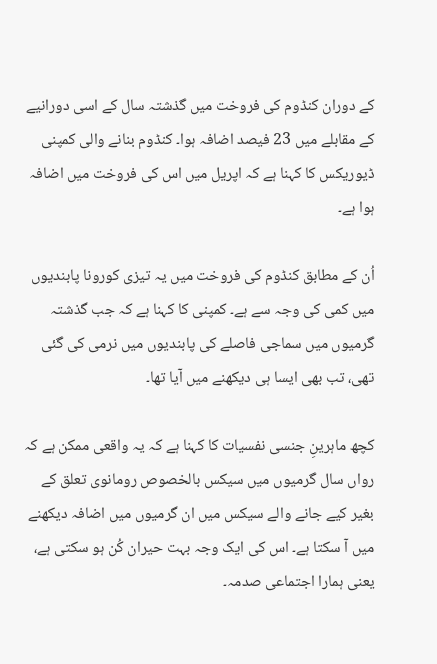کے دوران کنڈوم کی فروخت میں گذشتہ سال کے اسی دورانیے کے مقابلے میں 23 فیصد اضافہ ہوا۔ کنڈوم بنانے والی کمپنی ڈیوریکس کا کہنا ہے کہ اپریل میں اس کی فروخت میں اضافہ ہوا ہے۔

اُن کے مطابق کنڈوم کی فروخت میں یہ تیزی کورونا پابندیوں میں کمی کی وجہ سے ہے۔ کمپنی کا کہنا ہے کہ جب گذشتہ گرمیوں میں سماجی فاصلے کی پابندیوں میں نرمی کی گئی تھی، تب بھی ایسا ہی دیکھنے میں آیا تھا۔

کچھ ماہرینِ جنسی نفسیات کا کہنا ہے کہ یہ واقعی ممکن ہے کہ رواں سال گرمیوں میں سیکس بالخصوص رومانوی تعلق کے بغیر کیے جانے والے سیکس میں ان گرمیوں میں اضافہ دیکھنے میں آ سکتا ہے۔ اس کی ایک وجہ بہت حیران کُن ہو سکتی ہے، یعنی ہمارا اجتماعی صدمہ۔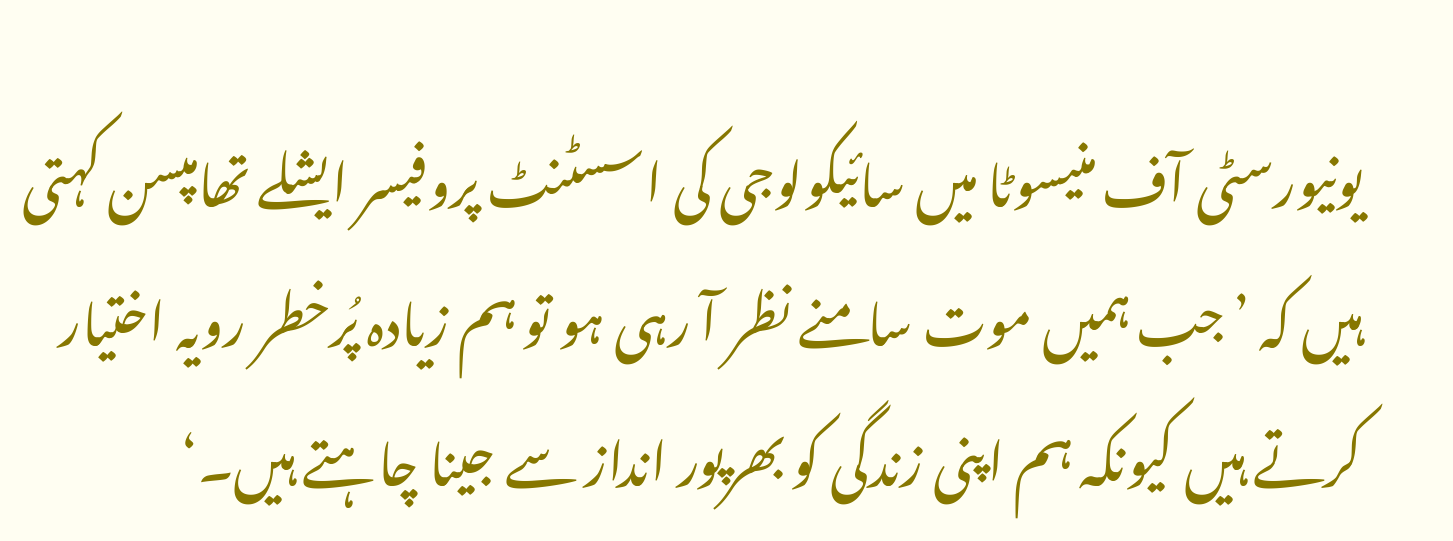یونیورسٹی آف منیسوٹا میں سائیکولوجی کی اسسٹنٹ پروفیسر ایشلے تھامپسن کہتی ہیں کہ ’جب ہمیں موت سامنے نظر آ رہی ہو تو ہم زیادہ پُرخطر رویہ اختیار کرتے ہیں کیونکہ ہم اپنی زندگی کو بھرپور انداز سے جینا چاہتے ہیں۔‘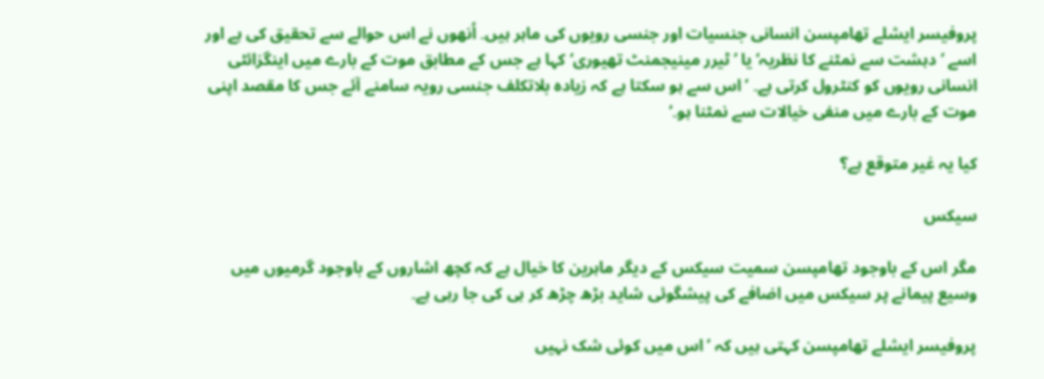پروفیسر ایشلے تھامپسن انسانی جنسیات اور جنسی رویوں کی ماہر ہیں۔ اُنھوں نے اس حوالے سے تحقیق کی ہے اور اسے ’دہشت سے نمٹنے کا نظریہ‘ یا ’ٹیرر مینیجمنٹ تھیوری‘ کہا ہے جس کے مطابق موت کے بارے میں اینگزائٹی انسانی رویوں کو کنٹرول کرتی ہے۔ ’اس سے ہو سکتا ہے کہ زیادہ بلاتکلف جنسی رویہ سامنے آئے جس کا مقصد اپنی موت کے بارے میں منفی خیالات سے نمٹنا ہو۔‘

کیا یہ غیر متوقع ہے؟

سیکس

مگر اس کے باوجود تھامپسن سمیت سیکس کے دیگر ماہرین کا خیال ہے کہ کچھ اشاروں کے باوجود گرمیوں میں وسیع پیمانے پر سیکس میں اضافے کی پیشگوئی شاید بڑھ چڑھ کر ہی کی جا رہی ہے۔

پروفیسر ایشلے تھامپسن کہتی ہیں کہ ’اس میں کوئی شک نہیں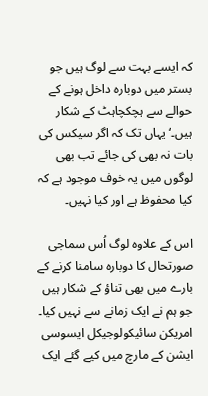کہ ایسے بہت سے لوگ ہیں جو بستر میں دوبارہ داخل ہونے کے حوالے سے ہچکچاہٹ کے شکار ہیں۔‘ یہاں تک کہ اگر سیکس کی بات نہ بھی کی جائے تب بھی لوگوں میں یہ خوف موجود ہے کہ کیا محفوظ ہے اور کیا نہیں۔

اس کے علاوہ لوگ اُس سماجی صورتحال کا دوبارہ سامنا کرنے کے بارے میں بھی تناؤ کے شکار ہیں جو ہم نے ایک زمانے سے نہیں کیا۔ امریکن سائیکولوجیکل ایسوسی ایشن کے مارچ میں کیے گئے ایک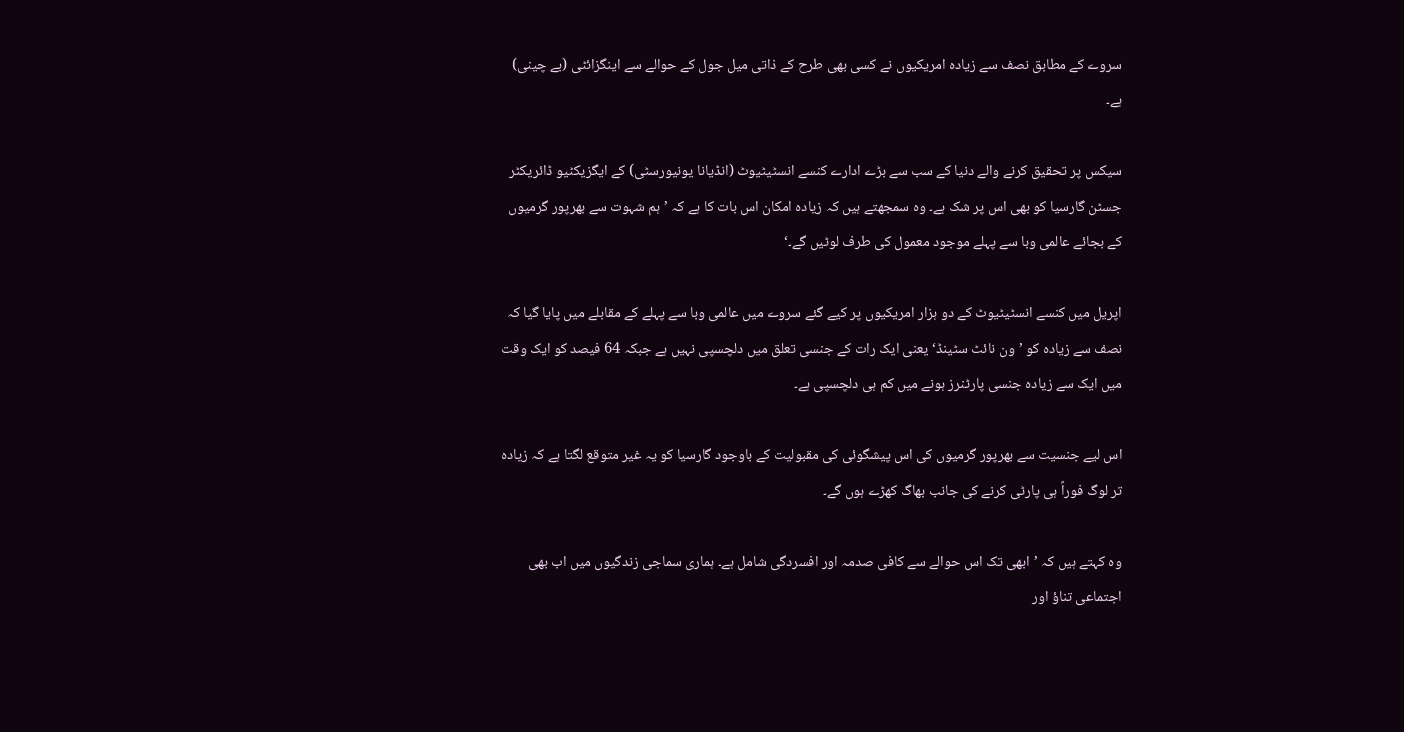سروے کے مطابق نصف سے زیادہ امریکیوں نے کسی بھی طرح کے ذاتی میل جول کے حوالے سے اینگزائٹی (بے چینی) ہے۔

سیکس پر تحقیق کرنے والے دنیا کے سب سے بڑے ادارے کنسے انسٹیٹیوٹ (انڈیانا یونیورسٹی) کے ایگزیکٹیو ڈائریکٹر جسٹن گارسیا کو بھی اس پر شک ہے۔ وہ سمجھتے ہیں کہ زیادہ امکان اس بات کا ہے کہ ’ہم شہوت سے بھرپور گرمیوں کے بجائے عالمی وبا سے پہلے موجود معمول کی طرف لوٹیں گے۔‘

اپریل میں کنسے انسٹیٹیوٹ کے دو ہزار امریکیوں پر کیے گئے سروے میں عالمی وبا سے پہلے کے مقابلے میں پایا گیا کہ نصف سے زیادہ کو ’ون نائٹ سٹینڈ‘ یعنی ایک رات کے جنسی تعلق میں دلچسپی نہیں ہے جبکہ 64 فیصد کو ایک وقت میں ایک سے زیادہ جنسی پارٹنرز ہونے میں کم ہی دلچسپی ہے۔

اس لیے جنسیت سے بھرپور گرمیوں کی اس پیشگوئی کی مقبولیت کے باوجود گارسیا کو یہ غیر متوقع لگتا ہے کہ زیادہ تر لوگ فوراً ہی پارٹی کرنے کی جانب بھاگ کھڑے ہوں گے۔

وہ کہتے ہیں کہ ’ابھی تک اس حوالے سے کافی صدمہ اور افسردگی شامل ہے۔ ہماری سماجی زندگیوں میں اب بھی اجتماعی تناؤ اور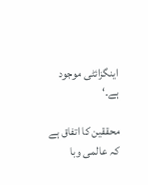اینگزائٹی موجود ہے۔‘

محققین کا اتفاق ہے کہ عالمی وبا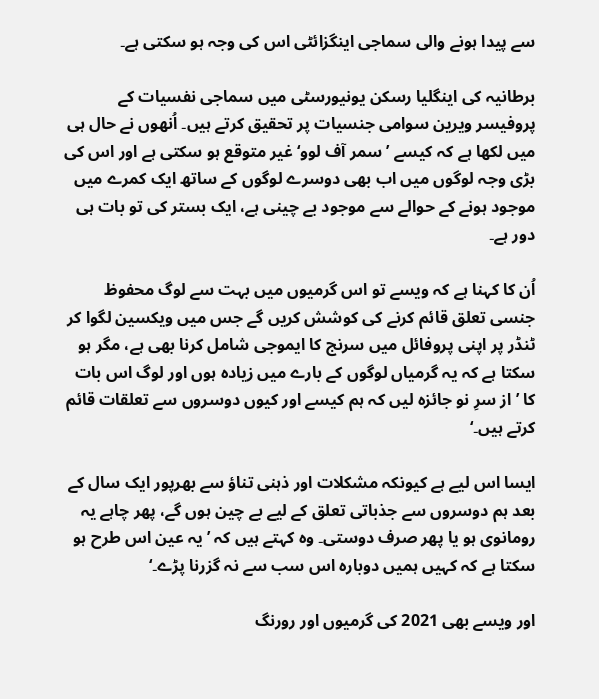سے پیدا ہونے والی سماجی اینگزائٹی اس کی وجہ ہو سکتی ہے۔

برطانیہ کی اینگلیا رسکن یونیورسٹی میں سماجی نفسیات کے پروفیسر ویرین سوامی جنسیات پر تحقیق کرتے ہیں۔ اُنھوں نے حال ہی میں لکھا ہے کہ کیسے ’سمر آف لوو‘ غیر متوقع ہو سکتی ہے اور اس کی بڑی وجہ لوگوں میں اب بھی دوسرے لوگوں کے ساتھ ایک کمرے میں موجود ہونے کے حوالے سے موجود بے چینی ہے، ایک بستر کی تو بات ہی دور ہے۔

اُن کا کہنا ہے کہ ویسے تو اس گرمیوں میں بہت سے لوگ محفوظ جنسی تعلق قائم کرنے کی کوشش کریں گے جس میں ویکسین لگوا کر ٹنڈر پر اپنی پروفائل میں سرنج کا ایموجی شامل کرنا بھی ہے، مگر ہو سکتا ہے کہ یہ گرمیاں لوگوں کے بارے میں زیادہ ہوں اور لوگ اس بات کا ’از سرِ نو جائزہ لیں کہ ہم کیسے اور کیوں دوسروں سے تعلقات قائم کرتے ہیں۔‘

ایسا اس لیے ہے کیونکہ مشکلات اور ذہنی تناؤ سے بھرپور ایک سال کے بعد ہم دوسروں سے جذباتی تعلق کے لیے بے چین ہوں گے، پھر چاہے یہ رومانوی ہو یا پھر صرف دوستی۔ وہ کہتے ہیں کہ ’یہ عین اس طرح ہو سکتا ہے کہ کہیں ہمیں دوبارہ اس سب سے نہ گزرنا پڑے۔‘

اور ویسے بھی 2021 کی گرمیوں اور رورنگ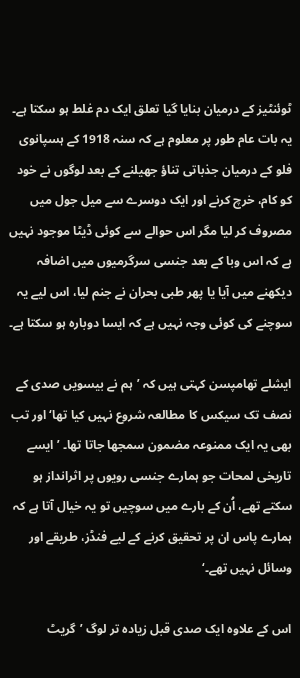ٹوئنٹیز کے درمیان بنایا گیا تعلق ایک دم غلط ہو سکتا ہے۔ یہ بات عام طور پر معلوم ہے کہ سنہ 1918 کے ہسپانوی فلو کے درمیان جذباتی تناؤ جھیلنے کے بعد لوگوں نے خود کو کام، خرچ کرنے اور ایک دوسرے سے میل جول میں مصروف کر لیا مگر اس حوالے سے کوئی ڈیٹا موجود نہیں ہے کہ اس وبا کے بعد جنسی سرگرمیوں میں اضافہ دیکھنے میں آیا یا پھر طبی بحران نے جنم لیا، اس لیے یہ سوچنے کی کوئی وجہ نہیں ہے کہ ایسا دوبارہ ہو سکتا ہے۔

ایشلے تھامپسن کہتی ہیں کہ ’ہم نے بیسویں صدی کے نصف تک سیکس کا مطالعہ شروع نہیں کیا تھا‘ اور تب بھی یہ ایک ممنوعہ مضمون سمجھا جاتا تھا۔ ’ایسے تاریخی لمحات جو ہمارے جنسی رویوں پر اثرانداز ہو سکتے تھے، اُن کے بارے میں سوچیں تو یہ خیال آتا ہے کہ ہمارے پاس ان پر تحقیق کرنے کے لیے فنڈز، طریقے اور وسائل نہیں تھے۔‘

اس کے علاوہ ایک صدی قبل زیادہ تر لوگ ’گریٹ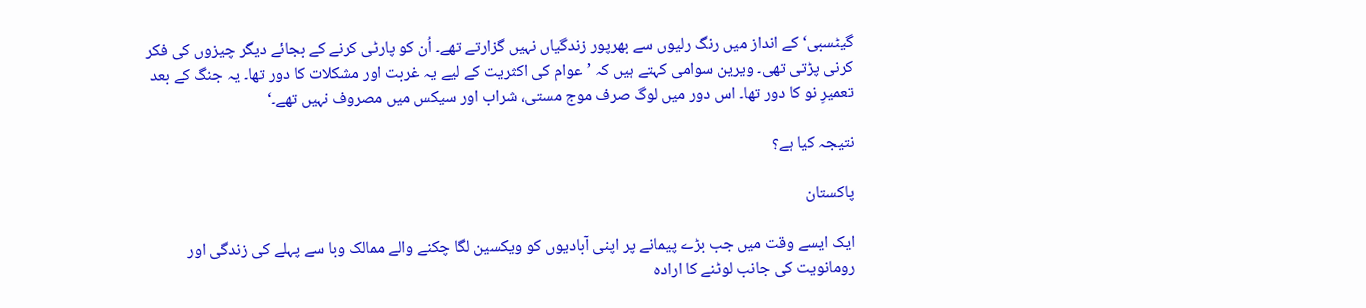گیٹسبی‘ کے انداز میں رنگ رلیوں سے بھرپور زندگیاں نہیں گزارتے تھے۔ اُن کو پارٹی کرنے کے بجائے دیگر چیزوں کی فکر کرنی پڑتی تھی۔ ویرین سوامی کہتے ہیں کہ ’عوام کی اکثریت کے لیے یہ غربت اور مشکلات کا دور تھا۔ یہ جنگ کے بعد تعمیرِ نو کا دور تھا۔ اس دور میں لوگ صرف موج مستی، شراب اور سیکس میں مصروف نہیں تھے۔‘

نتیجہ کیا ہے؟

پاکستان

ایک ایسے وقت میں جب بڑے پیمانے پر اپنی آبادیوں کو ویکسین لگا چکنے والے ممالک وبا سے پہلے کی زندگی اور رومانویت کی جانب لوٹنے کا ارادہ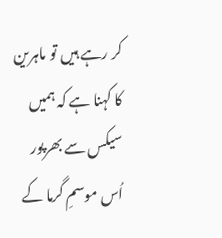کر رہے ہیں تو ماہرین کا کہنا ہے کہ ہمیں سیکس سے بھرپور اُس موسمِ گرما کے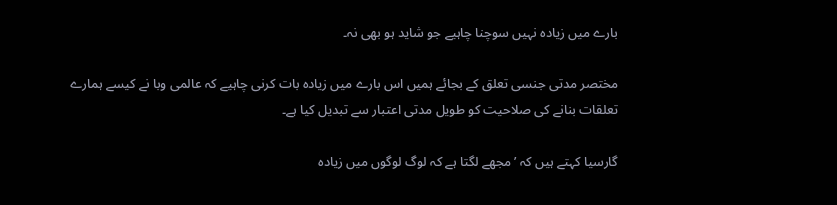بارے میں زیادہ نہیں سوچنا چاہیے جو شاید ہو بھی نہ۔

مختصر مدتی جنسی تعلق کے بجائے ہمیں اس بارے میں زیادہ بات کرنی چاہیے کہ عالمی وبا نے کیسے ہمارے تعلقات بنانے کی صلاحیت کو طویل مدتی اعتبار سے تبدیل کیا ہے۔

گارسیا کہتے ہیں کہ ’مجھے لگتا ہے کہ لوگ لوگوں میں زیادہ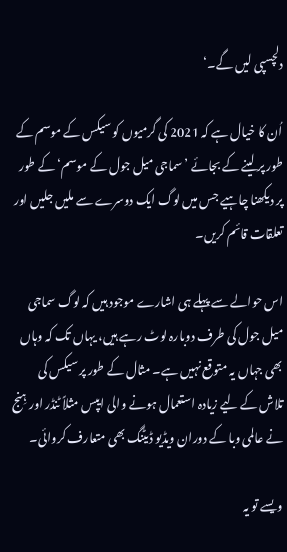دلچسپی لیں گے۔‘

اُن کا خیال ہے کہ 2021 کی گرمیوں کو سیکس کے موسم کے طور پر لینے کے بجائے ’سماجی میل جول کے موسم‘ کے طور پر دیکھنا چاہیے جس میں لوگ ایک دوسرے سے ملیں جلیں اور تعلقات قائم کریں۔

اس حوالے سے پہلے ہی اشارے موجود ہیں کہ لوگ سماجی میل جول کی طرف دوبارہ لوٹ رہے ہیں، یہاں تک کہ وہاں بھی جہاں یہ متوقع نہیں ہے۔ مثال کے طور پر سیکس کی تلاش کے لیے زیادہ استعمال ہونے والی ایپس مثلاً ٹنڈر اور ہِنج نے عالمی وبا کے دوران ویڈیو ڈیٹنگ بھی متعارف کروائی۔

ویسے تو یہ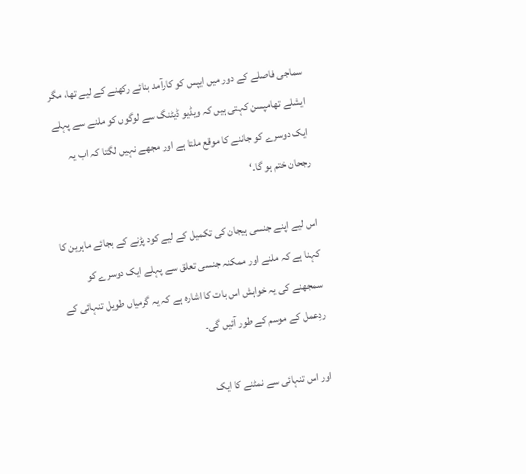سماجی فاصلے کے دور میں ایپس کو کارآمد بنائے رکھنے کے لیے تھا، مگر ایشلے تھامپسن کہتی ہیں کہ ویڈیو ڈیٹنگ سے لوگوں کو ملنے سے پہلے ایک دوسرے کو جاننے کا موقع ملتا ہے اور مجھے نہیں لگتا کہ اب یہ رجحان ختم ہو گا۔‘

اس لیے اپنے جنسی ہیجان کی تکمیل کے لیے کود پڑنے کے بجائے ماہرین کا کہنا ہے کہ ملنے اور ممکنہ جنسی تعلق سے پہلے ایک دوسرے کو سمجھنے کی یہ خواہش اس بات کا اشارہ ہے کہ یہ گرمیاں طویل تنہائی کے ردِعمل کے موسم کے طور آئیں گی۔

اور اس تنہائی سے نمٹنے کا ایک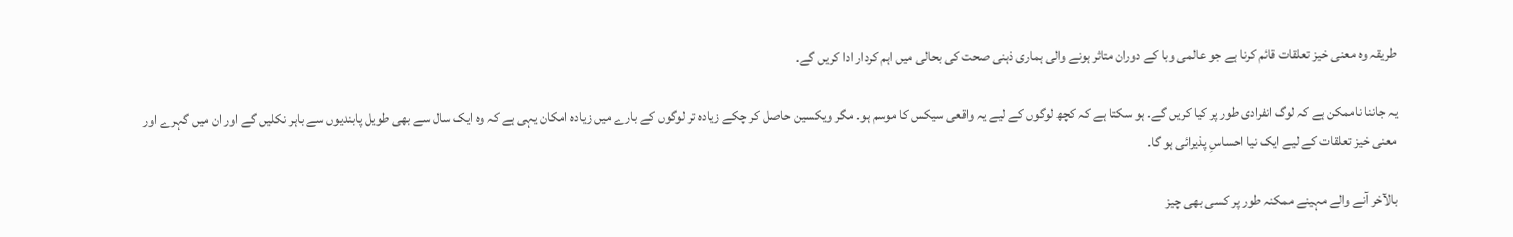طریقہ وہ معنی خیز تعلقات قائم کرنا ہے جو عالمی وبا کے دوران متاثر ہونے والی ہماری ذہنی صحت کی بحالی میں اہم کردار ادا کریں گے۔

یہ جاننا ناممکن ہے کہ لوگ انفرادی طور پر کیا کریں گے۔ ہو سکتا ہے کہ کچھ لوگوں کے لیے یہ واقعی سیکس کا موسم ہو۔ مگر ویکسین حاصل کر چکے زیادہ تر لوگوں کے بارے میں زیادہ امکان یہی ہے کہ وہ ایک سال سے بھی طویل پابندیوں سے باہر نکلیں گے اور ان میں گہرے اور معنی خیز تعلقات کے لیے ایک نیا احساسِ پذیرائی ہو گا۔

بالآخر آنے والے مہینے ممکنہ طور پر کسی بھی چیز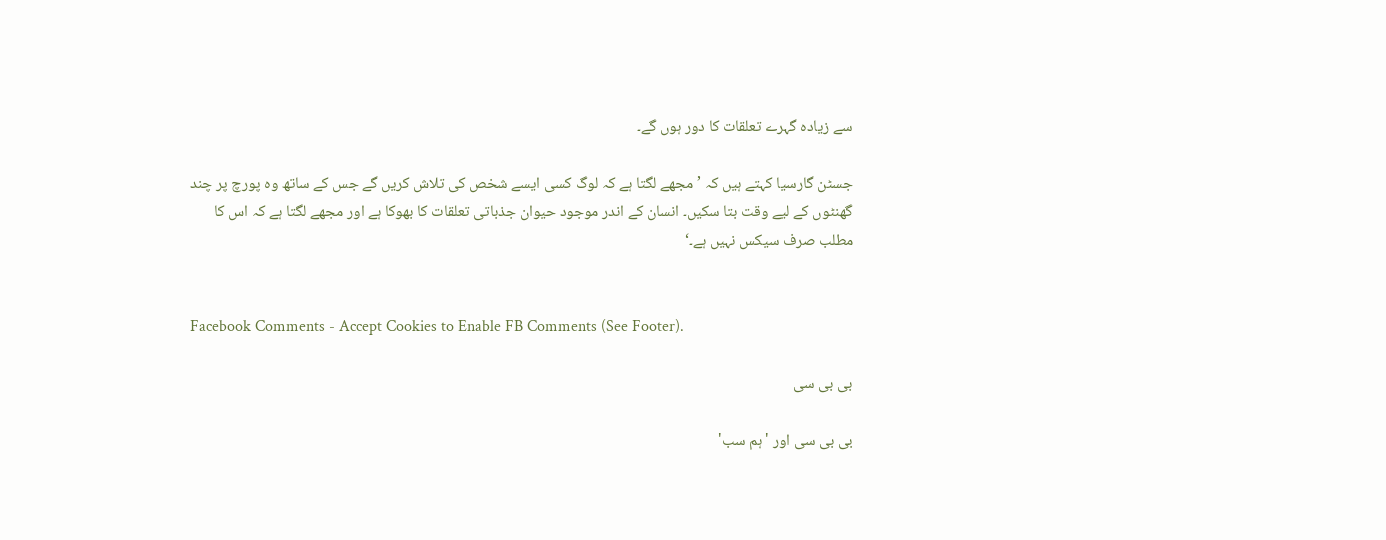سے زیادہ گہرے تعلقات کا دور ہوں گے۔

جسٹن گارسیا کہتے ہیں کہ ’مجھے لگتا ہے کہ لوگ کسی ایسے شخص کی تلاش کریں گے جس کے ساتھ وہ پورچ پر چند گھنٹوں کے لیے وقت بتا سکیں۔ انسان کے اندر موجود حیوان جذباتی تعلقات کا بھوکا ہے اور مجھے لگتا ہے کہ اس کا مطلب صرف سیکس نہیں ہے۔‘


Facebook Comments - Accept Cookies to Enable FB Comments (See Footer).

بی بی سی

بی بی سی اور 'ہم سب'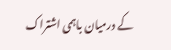کے درمیان باہمی اشتراک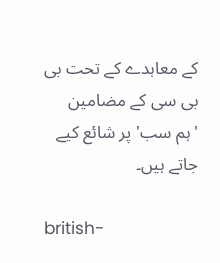کے معاہدے کے تحت بی بی سی کے مضامین 'ہم سب' پر شائع کیے جاتے ہیں۔

british-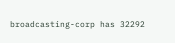broadcasting-corp has 32292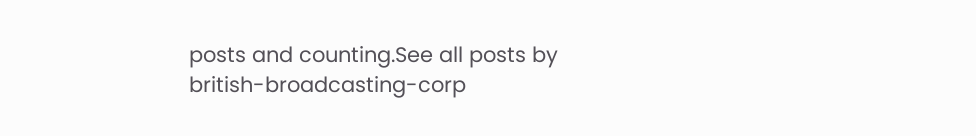posts and counting.See all posts by british-broadcasting-corp